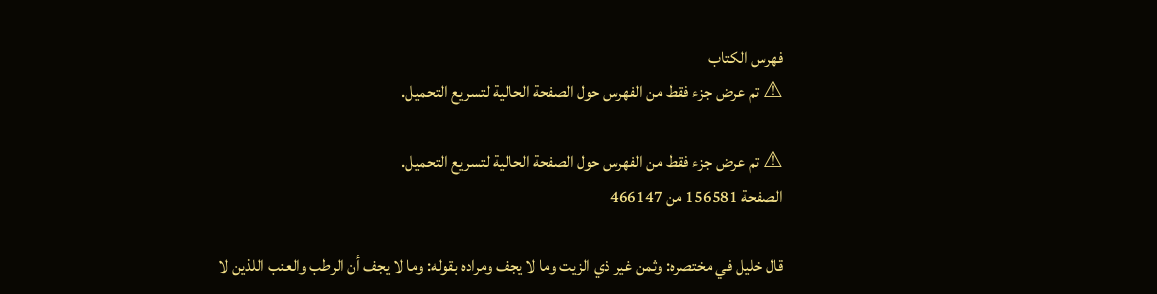فهرس الكتاب
⚠ تم عرض جزء فقط من الفهرس حول الصفحة الحالية لتسريع التحميل.

⚠ تم عرض جزء فقط من الفهرس حول الصفحة الحالية لتسريع التحميل.
الصفحة 156581 من 466147

قال خليل في مختصره: وثمن غير ذي الزيت وما لا يجف ومراده بقوله: وما لا يجف أن الرطب والعنب اللذين لا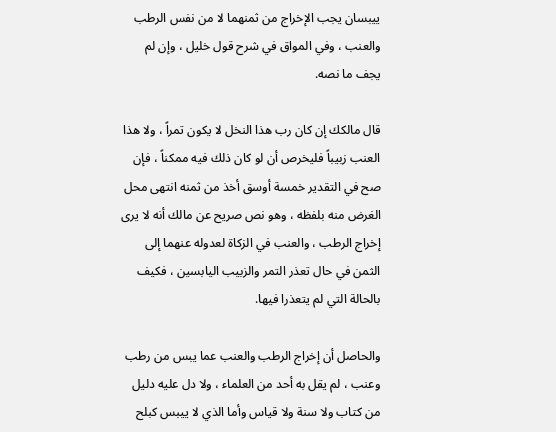ييبسان يجب الإخراج من ثمنهما لا من نفس الرطب والعنب ، وفي المواق في شرح قول خليل ، وإن لم يجف ما نصه.

قال مالكك إن كان رب هذا النخل لا يكون تمراً ، ولا هذا العنب زبيباً فليخرص أن لو كان ذلك فيه ممكناً ، فإن صح في التقدير خمسة أوسق أخذ من ثمنه انتهى محل الغرض منه بلفظه ، وهو نص صريح عن مالك أنه لا يرى إخراج الرطب ، والعنب في الزكاة لعدوله عنهما إلى الثمن في حال تعذر التمر والزبيب اليابسين ، فكيف بالحالة التي لم يتعذرا فيها.

والحاصل أن إخراج الرطب والعنب عما يبس من رطب وعنب ، لم يقل به أحد من العلماء ، ولا دل عليه دليل من كتاب ولا سنة ولا قياس وأما الذي لا ييبس كبلح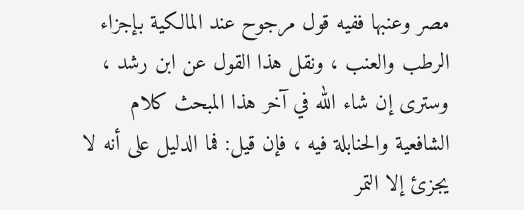مصر وعنبها ففيه قول مرجوح عند المالكية بإجزاء الرطب والعنب ، ونقل هذا القول عن ابن رشد ، وسترى إن شاء الله في آخر هذا المبحث كلام الشافعية والحنابلة فيه ، فإن قيل: فما الدليل على أنه لا يجزئ إلا التمر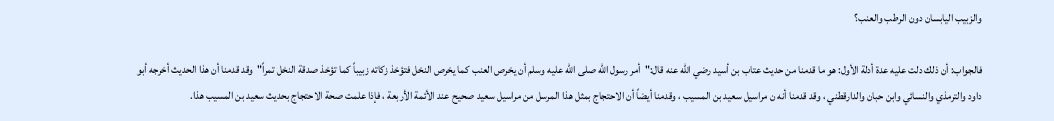والزبيب اليابسان دون الرطب والعنب؟

فالجواب: أن ذلك دلت عليه عدة أدلة الأول: هو ما قدمنا من حديث عتاب بن أسيد رضي الله عنه قال:"أمر رسول الله صلى الله عليه وسلم أن يخرص العنب كما يخرص النخل فتؤخذ زكاته زبيباً كما تؤخذ صدقة النخل تمراً"وقد قدمنا أن هذا الحديث أخرجه أبو داود والترمذي والنسائي وابن حبان والدارقطني ، وقد قدمنا أنه ن مراسيل سعيد بن المسيب ، وقدمنا أيضاً أن الاحتجاج بمثل هذا المرسل من مراسيل سعيد صحيح عند الأئمة الأربعة ، فإذا علمت صحة الاحتجاج بحديث سعيد بن المسيب هذا.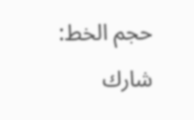حجم الخط:
شارك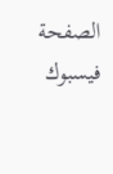الصفحة
فيسبوك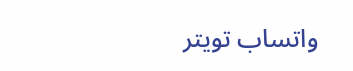واتساب تويتر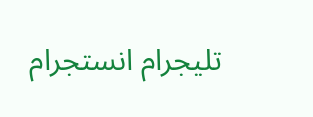تليجرام انستجرام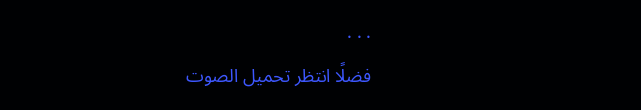. . .
فضلًا انتظر تحميل الصوت